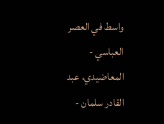واسط في العصر العباسي - المعاضيدي، عبد القادر سلمان -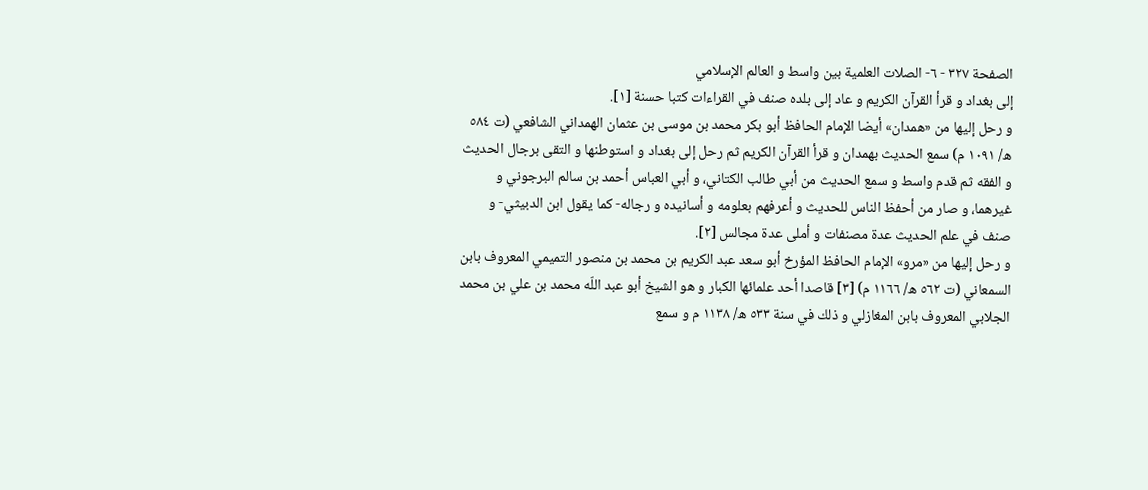الصفحة ٣٢٧ - ٦- الصلات العلمية بين واسط و العالم الإسلامي
إلى بغداد و قرأ القرآن الكريم و عاد إلى بلده صنف في القراءات كتبا حسنة [١].
و رحل إليها من «همدان» أيضا الإمام الحافظ أبو بكر محمد بن موسى بن عثمان الهمداني الشافعي (ت ٥٨٤ ه/ ١٠٩١ م) سمع الحديث بهمدان و قرأ القرآن الكريم ثم رحل إلى بغداد و استوطنها و التقى برجال الحديث و الفقه ثم قدم واسط و سمع الحديث من أبي طالب الكتاني، و أبي العباس أحمد بن سالم البرجوني و غيرهما، و صار من أحفظ الناس للحديث و أعرفهم بعلومه و أسانيده و رجاله- كما يقول ابن الدبيثي- و صنف في علم الحديث عدة مصنفات و أملى عدة مجالس [٢].
و رحل إليها من «مرو» الإمام الحافظ المؤرخ أبو سعد عبد الكريم بن محمد بن منصور التميمي المعروف بابن السمعاني (ت ٥٦٢ ه/ ١١٦٦ م) [٣] قاصدا أحد علمائها الكبار و هو الشيخ أبو عبد اللّه محمد بن علي بن محمد الجلابي المعروف بابن المغازلي و ذلك في سنة ٥٣٣ ه/ ١١٣٨ م و سمع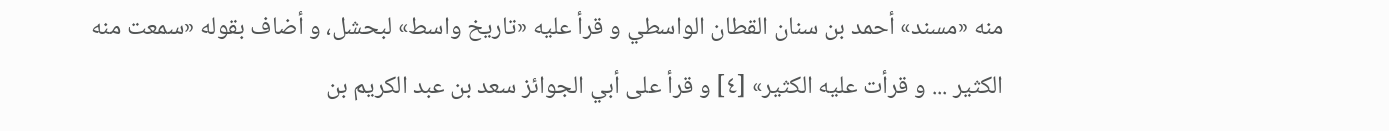منه «مسند» أحمد بن سنان القطان الواسطي و قرأ عليه «تاريخ واسط» لبحشل، و أضاف بقوله «سمعت منه الكثير ... و قرأت عليه الكثير» [٤] و قرأ على أبي الجوائز سعد بن عبد الكريم بن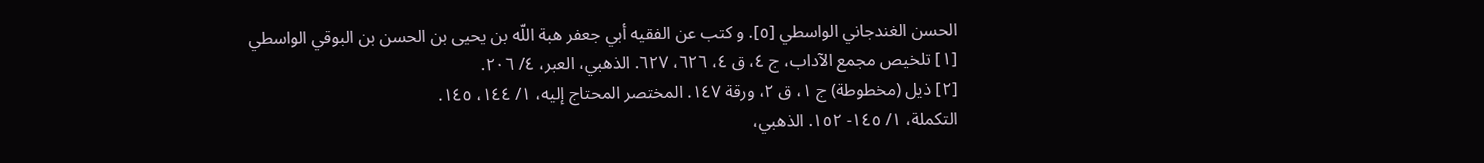الحسن الغندجاني الواسطي [٥]. و كتب عن الفقيه أبي جعفر هبة اللّه بن يحيى بن الحسن بن البوقي الواسطي
[١] تلخيص مجمع الآداب، ج ٤، ق ٤، ٦٢٦، ٦٢٧. الذهبي، العبر، ٤/ ٢٠٦.
[٢] ذيل (مخطوطة) ج ١، ق ٢، ورقة ١٤٧. المختصر المحتاج إليه، ١/ ١٤٤، ١٤٥.
التكملة، ١/ ١٤٥- ١٥٢. الذهبي،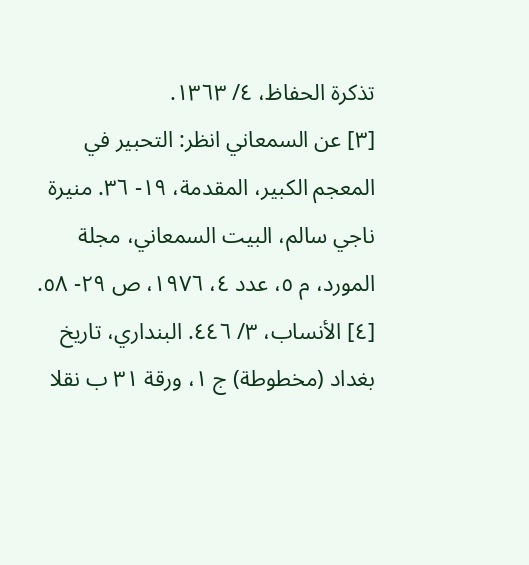تذكرة الحفاظ، ٤/ ١٣٦٣.
[٣] عن السمعاني انظر: التحبير في المعجم الكبير، المقدمة، ١٩- ٣٦. منيرة ناجي سالم، البيت السمعاني، مجلة المورد، م ٥، عدد ٤، ١٩٧٦، ص ٢٩- ٥٨.
[٤] الأنساب، ٣/ ٤٤٦. البنداري، تاريخ بغداد (مخطوطة) ج ١، ورقة ٣١ ب نقلا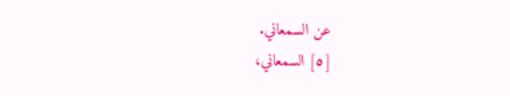عن السمعاني.
[٥] السمعاني،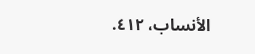الأنساب، ٤١٢.